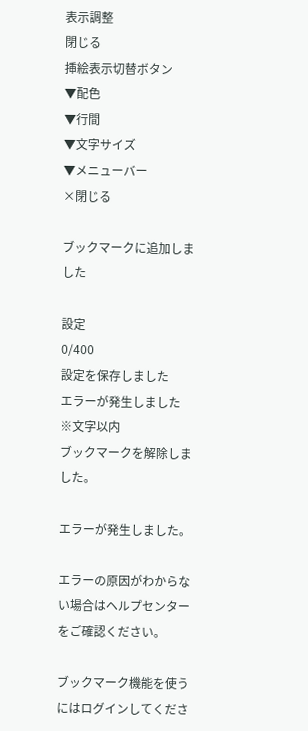表示調整
閉じる
挿絵表示切替ボタン
▼配色
▼行間
▼文字サイズ
▼メニューバー
×閉じる

ブックマークに追加しました

設定
0/400
設定を保存しました
エラーが発生しました
※文字以内
ブックマークを解除しました。

エラーが発生しました。

エラーの原因がわからない場合はヘルプセンターをご確認ください。

ブックマーク機能を使うにはログインしてくださ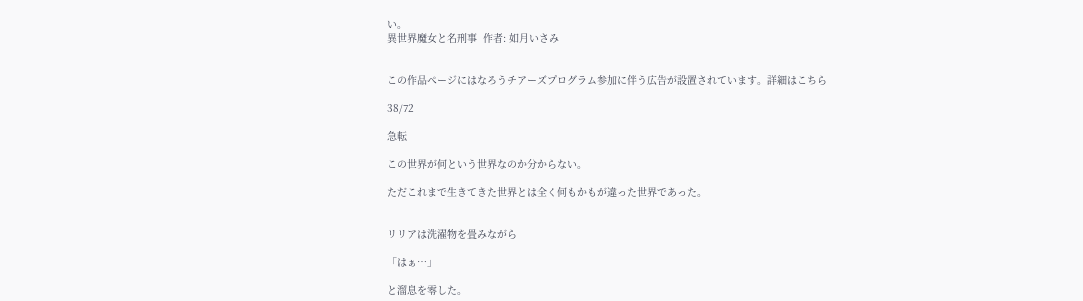い。
異世界魔女と名刑事  作者: 如月いさみ


この作品ページにはなろうチアーズプログラム参加に伴う広告が設置されています。詳細はこちら

38/72

急転

この世界が何という世界なのか分からない。

ただこれまで生きてきた世界とは全く何もかもが違った世界であった。


リリアは洗濯物を畳みながら

「はぁ…」

と溜息を零した。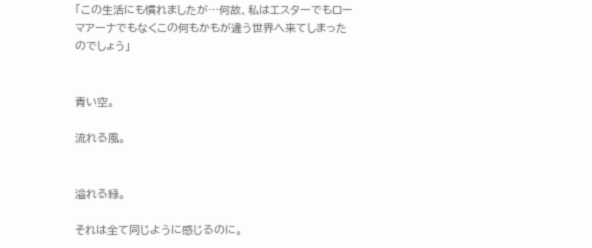「この生活にも慣れましたが…何故、私はエスターでもローマアーナでもなくこの何もかもが違う世界へ来てしまったのでしょう」


青い空。

流れる風。


溢れる緑。

それは全て同じように感じるのに。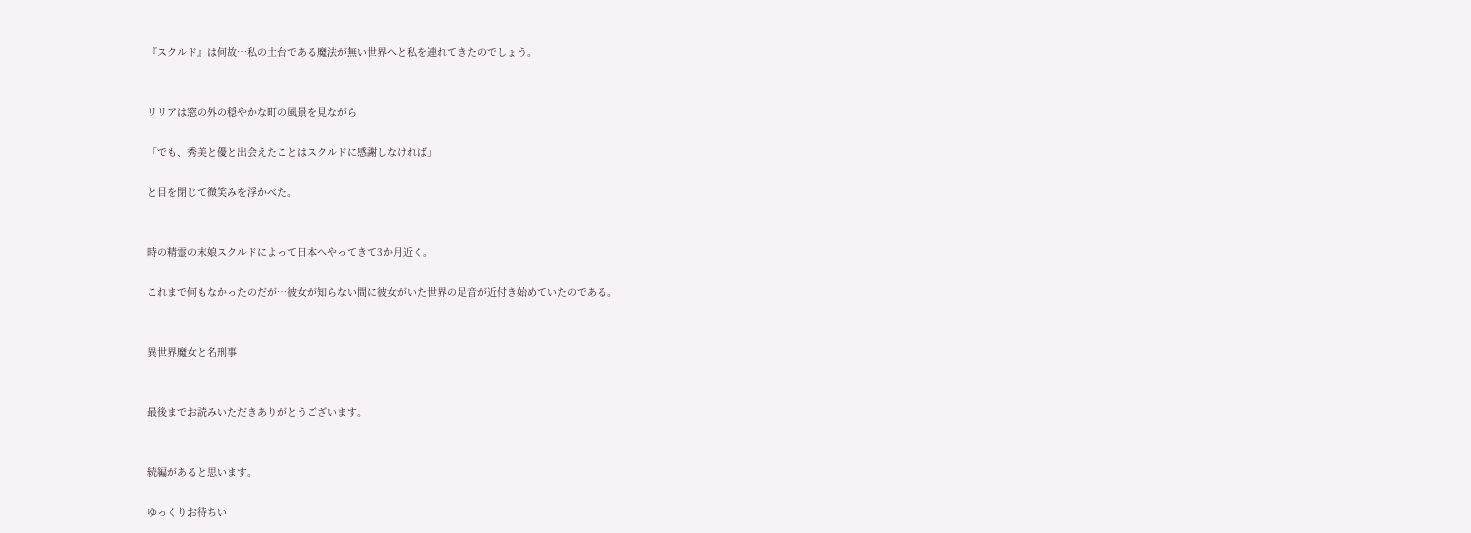『スクルド』は何故…私の土台である魔法が無い世界へと私を連れてきたのでしょう。


リリアは窓の外の穏やかな町の風景を見ながら

「でも、秀美と優と出会えたことはスクルドに感謝しなければ」

と目を閉じて微笑みを浮かべた。


時の精霊の末娘スクルドによって日本へやってきて3か月近く。

これまで何もなかったのだが…彼女が知らない間に彼女がいた世界の足音が近付き始めていたのである。


異世界魔女と名刑事


最後までお読みいただきありがとうございます。


続編があると思います。

ゆっくりお待ちい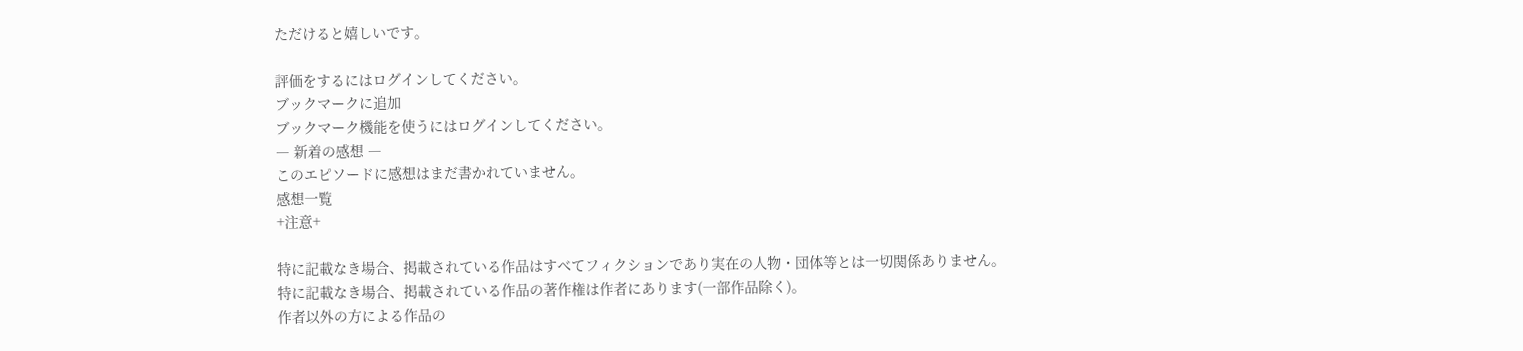ただけると嬉しいです。

評価をするにはログインしてください。
ブックマークに追加
ブックマーク機能を使うにはログインしてください。
― 新着の感想 ―
このエピソードに感想はまだ書かれていません。
感想一覧
+注意+

特に記載なき場合、掲載されている作品はすべてフィクションであり実在の人物・団体等とは一切関係ありません。
特に記載なき場合、掲載されている作品の著作権は作者にあります(一部作品除く)。
作者以外の方による作品の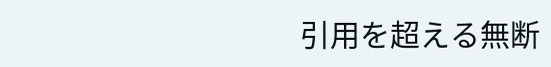引用を超える無断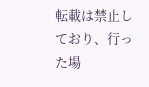転載は禁止しており、行った場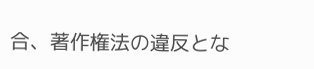合、著作権法の違反とな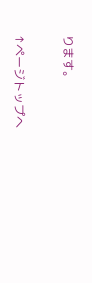ります。

↑ページトップへ